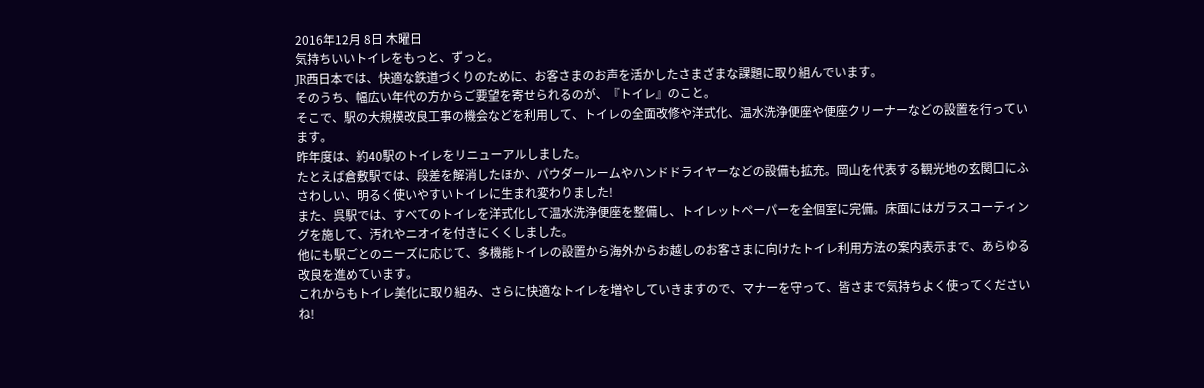2016年12月 8日 木曜日
気持ちいいトイレをもっと、ずっと。
JR西日本では、快適な鉄道づくりのために、お客さまのお声を活かしたさまざまな課題に取り組んでいます。
そのうち、幅広い年代の方からご要望を寄せられるのが、『トイレ』のこと。
そこで、駅の大規模改良工事の機会などを利用して、トイレの全面改修や洋式化、温水洗浄便座や便座クリーナーなどの設置を行っています。
昨年度は、約40駅のトイレをリニューアルしました。
たとえば倉敷駅では、段差を解消したほか、パウダールームやハンドドライヤーなどの設備も拡充。岡山を代表する観光地の玄関口にふさわしい、明るく使いやすいトイレに生まれ変わりました!
また、呉駅では、すべてのトイレを洋式化して温水洗浄便座を整備し、トイレットペーパーを全個室に完備。床面にはガラスコーティングを施して、汚れやニオイを付きにくくしました。
他にも駅ごとのニーズに応じて、多機能トイレの設置から海外からお越しのお客さまに向けたトイレ利用方法の案内表示まで、あらゆる改良を進めています。
これからもトイレ美化に取り組み、さらに快適なトイレを増やしていきますので、マナーを守って、皆さまで気持ちよく使ってくださいね!